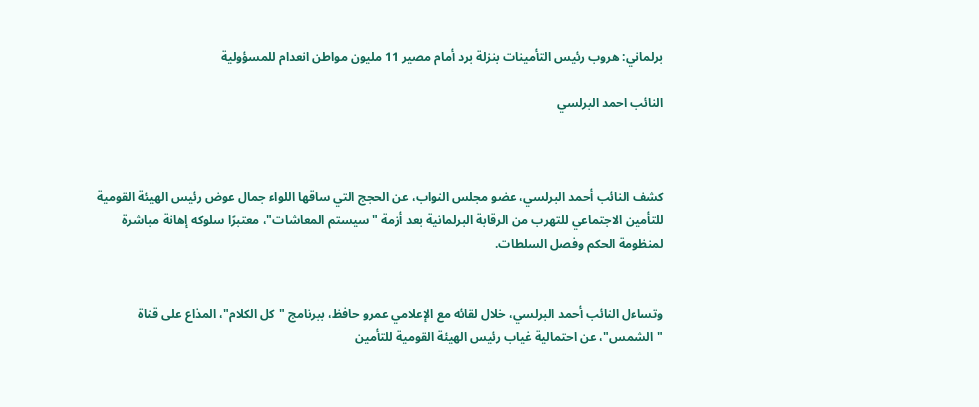برلماني: هروب رئيس التأمينات بنزلة برد أمام مصير 11 مليون مواطن انعدام للمسؤولية

النائب احمد البرلسي



كشف النائب أحمد البرلسي، عضو مجلس النواب، عن الحجج التي ساقها اللواء جمال عوض رئيس الهيئة القومية للتأمين الاجتماعي للتهرب من الرقابة البرلمانية بعد أزمة "سيستم المعاشات"، معتبرًا سلوكه إهانة مباشرة لمنظومة الحكم وفصل السلطات.


وتساءل النائب أحمد البرلسي، خلال لقائه مع الإعلامي عمرو حافظ، ببرنامج "كل الكلام"، المذاع على قناة "الشمس"، عن احتمالية غياب رئيس الهيئة القومية للتأمين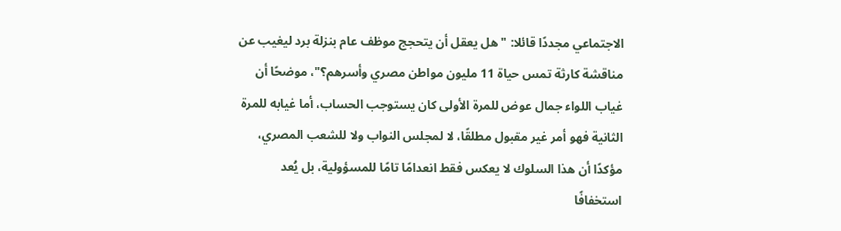الاجتماعي مجددًا قائلا: "هل يعقل أن يتحجج موظف عام بنزلة برد ليغيب عن مناقشة كارثة تمس حياة 11 مليون مواطن مصري وأسرهم؟"، موضحًا أن غياب اللواء جمال عوض للمرة الأولى كان يستوجب الحساب، أما غيابه للمرة الثانية فهو أمر غير مقبول مطلقًا، لا لمجلس النواب ولا للشعب المصري، مؤكدًا أن هذا السلوك لا يعكس فقط انعدامًا تامًا للمسؤولية، بل يُعد استخفافًا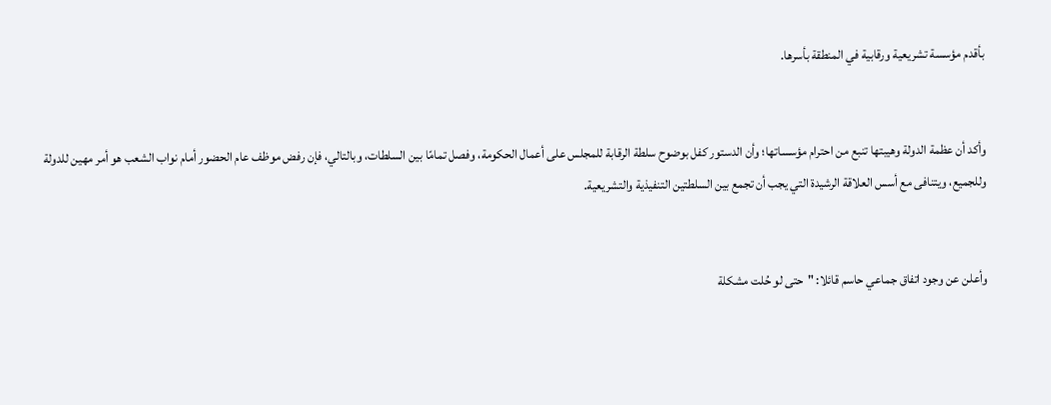بأقدم مؤسسة تشريعية ورقابية في المنطقة بأسرها.


وأكد أن عظمة الدولة وهيبتها تنبع من احترام مؤسساتها؛ وأن الدستور كفل بوضوح سلطة الرقابة للمجلس على أعمال الحكومة، وفصل تمامًا بين السلطات، وبالتالي، فإن رفض موظف عام الحضور أمام نواب الشعب هو أمر مهين للدولة وللجميع، ويتنافى مع أسس العلاقة الرشيدة التي يجب أن تجمع بين السلطتين التنفيذية والتشريعية.


وأعلن عن وجود اتفاق جماعي حاسم قائلا: "حتى لو حُلت مشكلة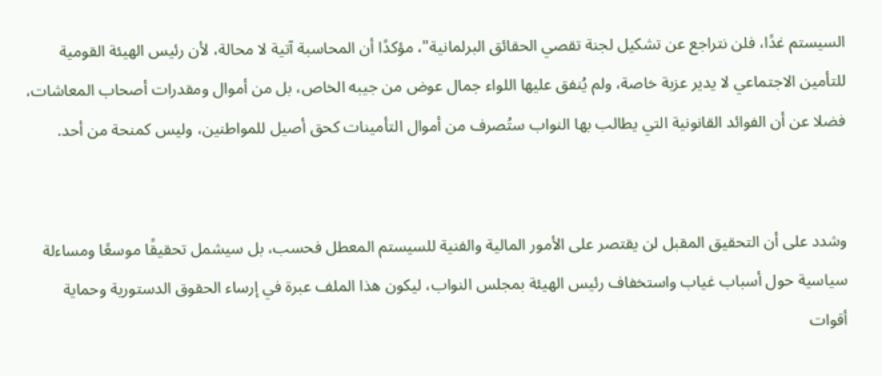السيستم غدًا، فلن نتراجع عن تشكيل لجنة تقصي الحقائق البرلمانية"، مؤكدًا أن المحاسبة آتية لا محالة، لأن رئيس الهيئة القومية للتأمين الاجتماعي لا يدير عزبة خاصة، ولم يُنفق عليها اللواء جمال عوض من جيبه الخاص، بل من أموال ومقدرات أصحاب المعاشات، فضلا عن أن الفوائد القانونية التي يطالب بها النواب ستُصرف من أموال التأمينات كحق أصيل للمواطنين، وليس كمنحة من أحد.


وشدد على أن التحقيق المقبل لن يقتصر على الأمور المالية والفنية للسيستم المعطل فحسب، بل سيشمل تحقيقًا موسعًا ومساءلة سياسية حول أسباب غياب واستخفاف رئيس الهيئة بمجلس النواب، ليكون هذا الملف عبرة في إرساء الحقوق الدستورية وحماية أقوات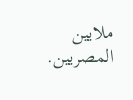ملايين المصريين.